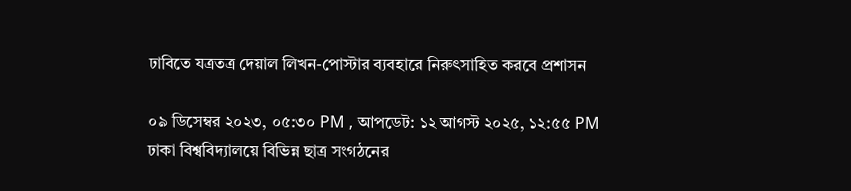ঢাবিতে যত্রতত্র দেয়াল লিখন-পোস্টার ব্যবহারে নিরুৎসাহিত করবে প্রশাসন

০৯ ডিসেম্বর ২০২৩, ০৫:৩০ PM , আপডেট: ১২ আগস্ট ২০২৫, ১২:৫৫ PM
ঢাকা বিশ্ববিদ্যালয়ে বিভিন্ন ছাত্র সংগঠনের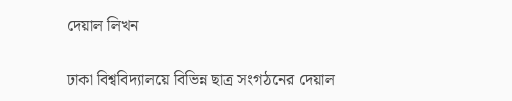দেয়াল লিখন

ঢাকা বিশ্ববিদ্যালয়ে বিভিন্ন ছাত্র সংগঠনের দেয়াল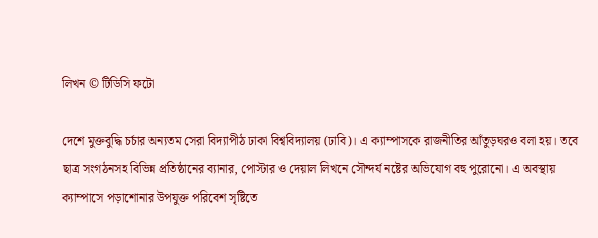লিখন © টিডিসি ফটো

দেশে মুক্তবুদ্ধি চর্চার অন্যতম সেরা বিদ্যাপীঠ ঢাকা বিশ্ববিদ্যালয় (ঢাবি)। এ ক্যাম্পাসকে রাজনীতির আঁতুড়ঘরও বলা হয়। তবে ছাত্র সংগঠনসহ বিভিন্ন প্রতিষ্ঠানের ব্যানার, পোস্টার ও দেয়াল লিখনে সৌন্দর্য নষ্টের অভিযোগ বহু পুরোনো। এ অবস্থায় ক্যাম্পাসে পড়াশোনার উপযুক্ত পরিবেশ সৃষ্টিতে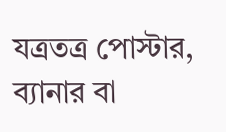যত্রতত্র পোস্টার, ব্যানার বা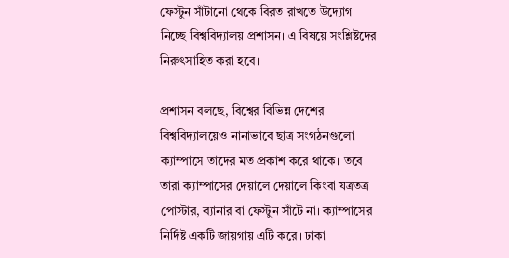ফেস্টুন সাঁটানো থেকে বিরত রাখতে উদ্যোগ নিচ্ছে বিশ্ববিদ্যালয় প্রশাসন। এ বিষয়ে সংশ্লিষ্টদের নিরুৎসাহিত করা হবে।

প্রশাসন বলছে, বিশ্বের বিভিন্ন দেশের বিশ্ববিদ্যালয়েও নানাভাবে ছাত্র সংগঠনগুলো ক্যাম্পাসে তাদের মত প্রকাশ করে থাকে। তবে তারা ক্যাম্পাসের দেয়ালে দেয়ালে কিংবা যত্রতত্র পোস্টার, ব্যানার বা ফেস্টুন সাঁটে না। ক্যাম্পাসের নির্দিষ্ট একটি জায়গায় এটি করে। ঢাকা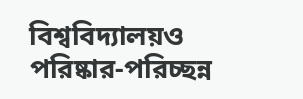বিশ্ববিদ্যালয়ও পরিষ্কার-পরিচ্ছন্ন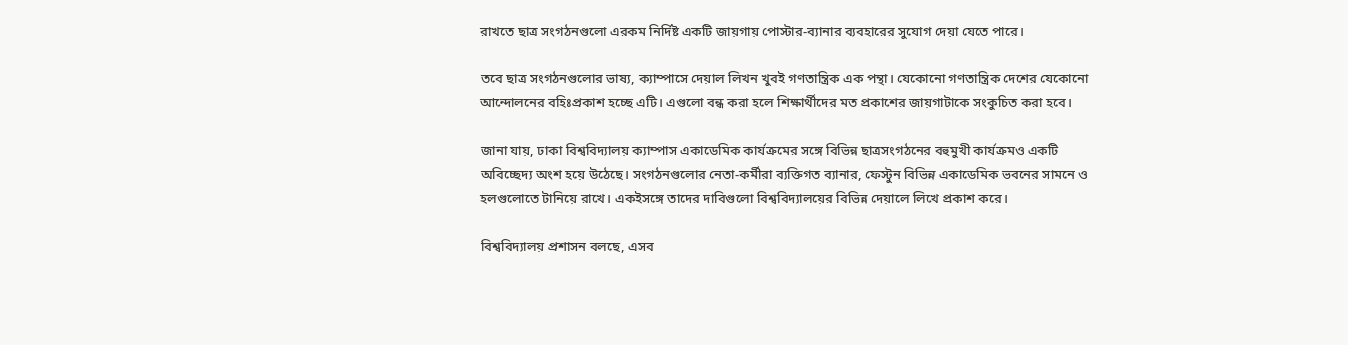রাখতে ছাত্র সংগঠনগুলো এরকম নির্দিষ্ট একটি জায়গায় পোস্টার-ব্যানার ব্যবহারের সুযোগ দেয়া যেতে পারে।

তবে ছাত্র সংগঠনগুলোর ভাষ্য, ক্যাম্পাসে দেয়াল লিখন খুবই গণতান্ত্রিক এক পন্থা। যেকোনো গণতান্ত্রিক দেশের যেকোনো আন্দোলনের বহিঃপ্রকাশ হচ্ছে এটি। এগুলো বন্ধ করা হলে শিক্ষার্থীদের মত প্রকাশের জায়গাটাকে সংকুচিত করা হবে।

জানা যায়, ঢাকা বিশ্ববিদ্যালয় ক্যাম্পাস একাডেমিক কার্যক্রমের সঙ্গে বিভিন্ন ছাত্রসংগঠনের বহুমুখী কার্যক্রমও একটি অবিচ্ছেদ্য অংশ হয়ে উঠেছে। সংগঠনগুলোর নেতা-কর্মীরা ব্যক্তিগত ব্যানার, ফেস্টুন বিভিন্ন একাডেমিক ভবনের সামনে ও হলগুলোতে টানিয়ে রাখে। একইসঙ্গে তাদের দাবিগুলো বিশ্ববিদ্যালয়ের বিভিন্ন দেয়ালে লিখে প্রকাশ করে।

বিশ্ববিদ্যালয় প্রশাসন বলছে, এসব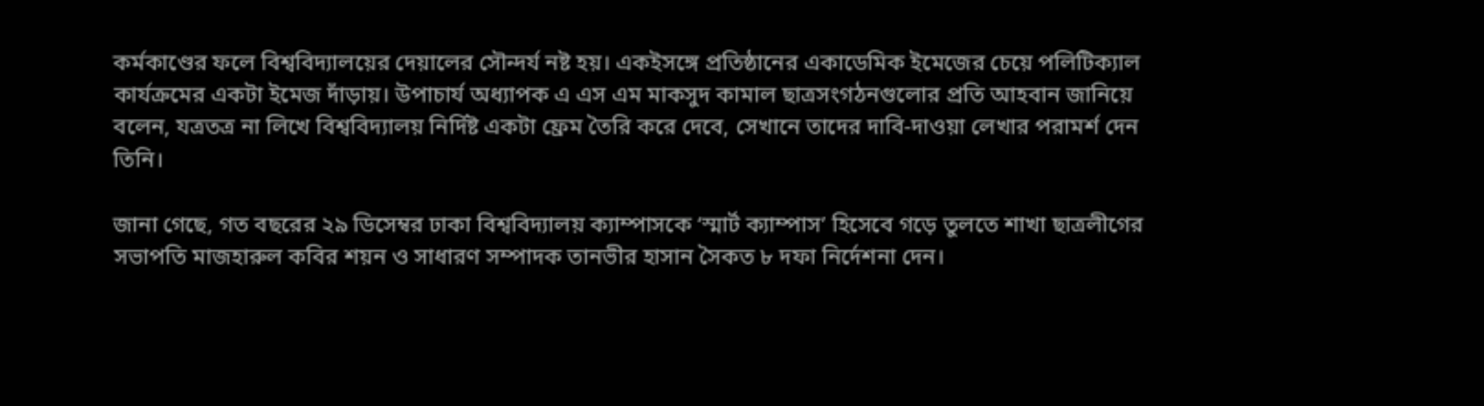কর্মকাণ্ডের ফলে বিশ্ববিদ্যালয়ের দেয়ালের সৌন্দর্য নষ্ট হয়। একইসঙ্গে প্রতিষ্ঠানের একাডেমিক ইমেজের চেয়ে পলিটিক্যাল কার্যক্রমের একটা ইমেজ দাঁড়ায়। উপাচার্য অধ্যাপক এ এস এম মাকসুদ কামাল ছাত্রসংগঠনগুলোর প্রতি আহবান জানিয়ে বলেন, যত্রতত্র না লিখে বিশ্ববিদ্যালয় নির্দিষ্ট একটা ফ্রেম তৈরি করে দেবে, সেখানে তাদের দাবি-দাওয়া লেখার পরামর্শ দেন তিনি।

জানা গেছে, গত বছরের ২৯ ডিসেম্বর ঢাকা বিশ্ববিদ্যালয় ক্যাম্পাসকে ‘স্মার্ট ক্যাম্পাস’ হিসেবে গড়ে তুলতে শাখা ছাত্রলীগের সভাপতি মাজহারুল কবির শয়ন ও সাধারণ সম্পাদক তানভীর হাসান সৈকত ৮ দফা নির্দেশনা দেন।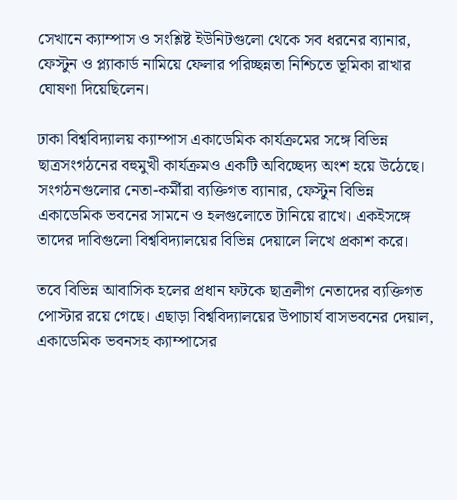সেখানে ক্যাম্পাস ও সংশ্লিষ্ট ইউনিটগুলো থেকে সব ধরনের ব্যানার, ফেস্টুন ও প্ল্যাকার্ড নামিয়ে ফেলার পরিচ্ছন্নতা নিশ্চিতে ভূমিকা রাখার ঘোষণা দিয়েছিলেন।

ঢাকা বিশ্ববিদ্যালয় ক্যাম্পাস একাডেমিক কার্যক্রমের সঙ্গে বিভিন্ন ছাত্রসংগঠনের বহুমুখী কার্যক্রমও একটি অবিচ্ছেদ্য অংশ হয়ে উঠেছে। সংগঠনগুলোর নেতা-কর্মীরা ব্যক্তিগত ব্যানার, ফেস্টুন বিভিন্ন একাডেমিক ভবনের সামনে ও হলগুলোতে টানিয়ে রাখে। একইসঙ্গে তাদের দাবিগুলো বিশ্ববিদ্যালয়ের বিভিন্ন দেয়ালে লিখে প্রকাশ করে।

তবে বিভিন্ন আবাসিক হলের প্রধান ফটকে ছাত্রলীগ নেতাদের ব্যক্তিগত পোস্টার রয়ে গেছে। এছাড়া বিশ্ববিদ্যালয়ের উপাচার্য বাসভবনের দেয়াল, একাডেমিক ভবনসহ ক্যাম্পাসের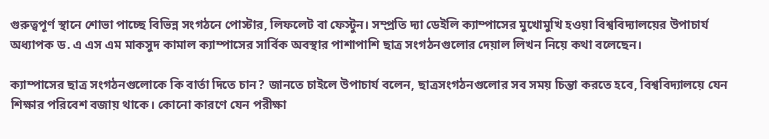গুরুত্বপূর্ণ স্থানে শোভা পাচ্ছে বিভিন্ন সংগঠনে পোস্টার, লিফলেট বা ফেস্টুন। সম্প্রতি দ্যা ডেইলি ক্যাম্পাসের মুখোমুখি হওয়া বিশ্ববিদ্যালয়ের উপাচার্য অধ্যাপক ড. এ এস এম মাকসুদ কামাল ক্যাম্পাসের সার্বিক অবস্থার পাশাপাশি ছাত্র সংগঠনগুলোর দেয়াল লিখন নিয়ে কথা বলেছেন।

ক্যাম্পাসের ছাত্র সংগঠনগুলোকে কি বার্তা দিতে চান? জানতে চাইলে উপাচার্য বলেন, ছাত্রসংগঠনগুলোর সব সময় চিন্তা করতে হবে, বিশ্ববিদ্যালয়ে যেন শিক্ষার পরিবেশ বজায় থাকে। কোনো কারণে যেন পরীক্ষা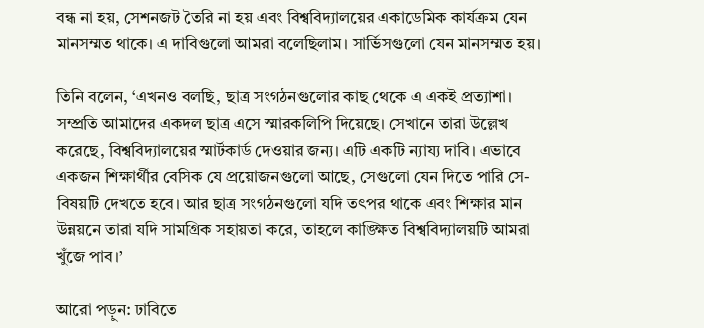বন্ধ না হয়, সেশনজট তৈরি না হয় এবং বিশ্ববিদ্যালয়ের একাডেমিক কার্যক্রম যেন মানসম্মত থাকে। এ দাবিগুলো আমরা বলেছিলাম। সার্ভিসগুলো যেন মানসম্মত হয়।

তিনি বলেন, ‘এখনও বলছি, ছাত্র সংগঠনগুলোর কাছ থেকে এ একই প্রত্যাশা। সম্প্রতি আমাদের একদল ছাত্র এসে স্মারকলিপি দিয়েছে। সেখানে তারা উল্লেখ করেছে, বিশ্ববিদ্যালয়ের স্মার্টকার্ড দেওয়ার জন্য। এটি একটি ন্যায্য দাবি। এভাবে একজন শিক্ষার্থীর বেসিক যে প্রয়োজনগুলো আছে, সেগুলো যেন দিতে পারি সে-বিষয়টি দেখতে হবে। আর ছাত্র সংগঠনগুলো যদি তৎপর থাকে এবং শিক্ষার মান উন্নয়নে তারা যদি সামগ্রিক সহায়তা করে, তাহলে কাঙ্ক্ষিত বিশ্ববিদ্যালয়টি আমরা খুঁজে পাব।’

আরো পড়ুন: ঢাবিতে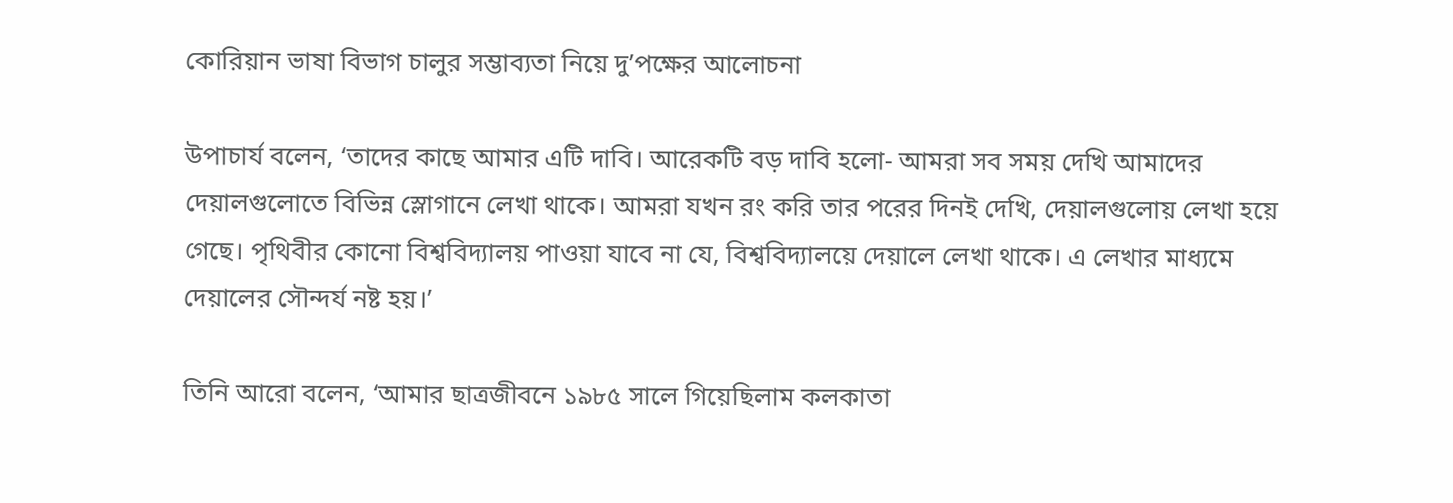কোরিয়ান ভাষা বিভাগ চালুর সম্ভাব্যতা নিয়ে দু’পক্ষের আলোচনা

উপাচার্য বলেন, ‘তাদের কাছে আমার এটি দাবি। আরেকটি বড় দাবি হলো- আমরা সব সময় দেখি আমাদের দেয়ালগুলোতে বিভিন্ন স্লোগানে লেখা থাকে। আমরা যখন রং করি তার পরের দিনই দেখি, দেয়ালগুলোয় লেখা হয়ে গেছে। পৃথিবীর কোনো বিশ্ববিদ্যালয় পাওয়া যাবে না যে, বিশ্ববিদ্যালয়ে দেয়ালে লেখা থাকে। এ লেখার মাধ্যমে দেয়ালের সৌন্দর্য নষ্ট হয়।’

তিনি আরো বলেন, ‘আমার ছাত্রজীবনে ১৯৮৫ সালে গিয়েছিলাম কলকাতা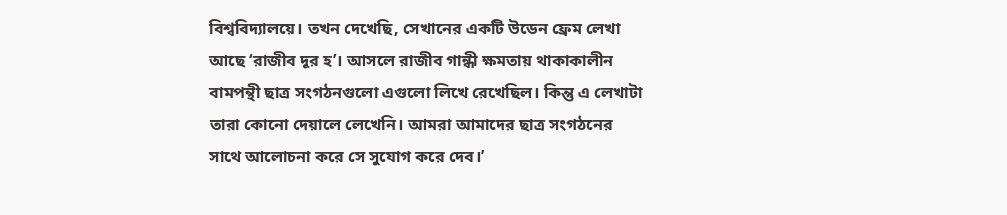বিশ্ববিদ্যালয়ে। তখন দেখেছি, সেখানের একটি উডেন ফ্রেম লেখা আছে ‘রাজীব দূর হ’। আসলে রাজীব গান্ধী ক্ষমতায় থাকাকালীন বামপন্থী ছাত্র সংগঠনগুলো এগুলো লিখে রেখেছিল। কিন্তু এ লেখাটা তারা কোনো দেয়ালে লেখেনি। আমরা আমাদের ছাত্র সংগঠনের সাথে আলোচনা করে সে সুযোগ করে দেব।’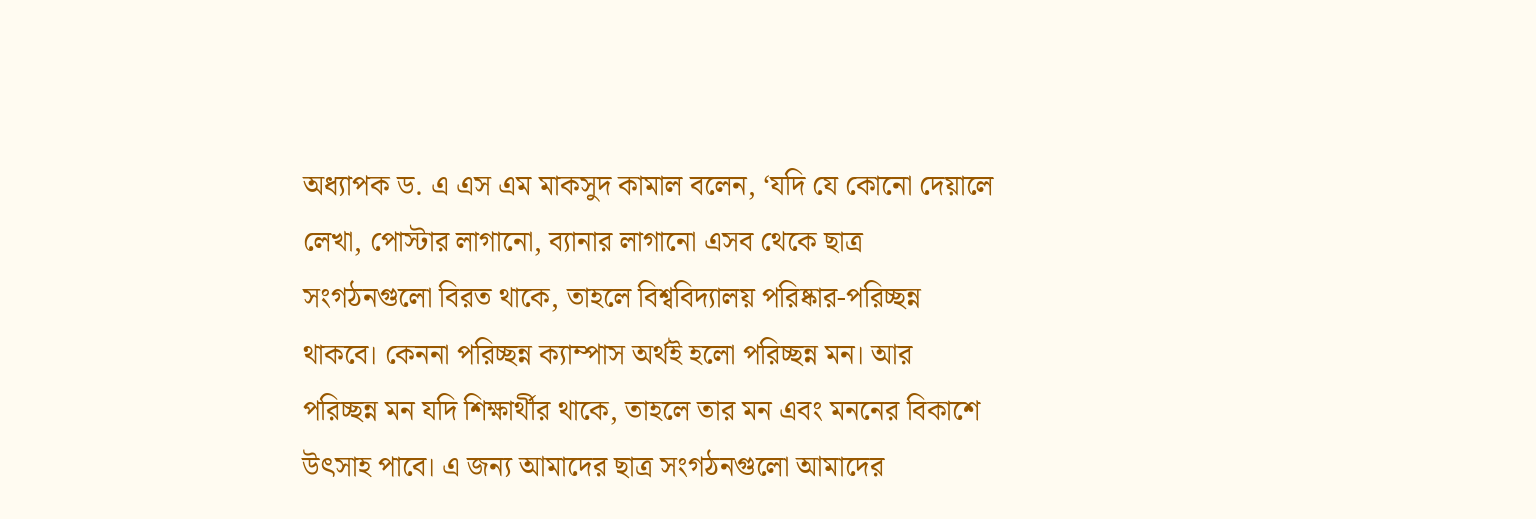অধ্যাপক ড. এ এস এম মাকসুদ কামাল বলেন, ‘যদি যে কোনো দেয়ালে লেখা, পোস্টার লাগানো, ব্যানার লাগানো এসব থেকে ছাত্র সংগঠনগুলো বিরত থাকে, তাহলে বিশ্ববিদ্যালয় পরিষ্কার-পরিচ্ছন্ন থাকবে। কেননা পরিচ্ছন্ন ক্যাম্পাস অর্থই হলো পরিচ্ছন্ন মন। আর পরিচ্ছন্ন মন যদি শিক্ষার্থীর থাকে, তাহলে তার মন এবং মননের বিকাশে উৎসাহ পাবে। এ জন্য আমাদের ছাত্র সংগঠনগুলো আমাদের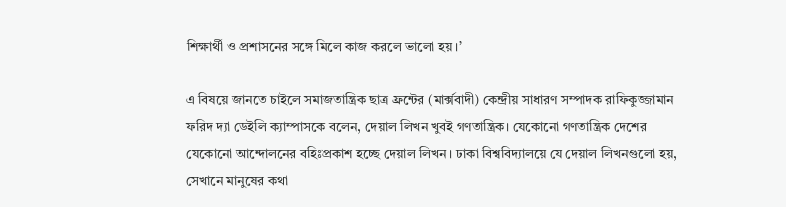শিক্ষার্থী ও প্রশাসনের সঙ্গে মিলে কাজ করলে ভালো হয়।’

এ বিষয়ে জানতে চাইলে সমাজতান্ত্রিক ছাত্র ফ্রন্টের (মার্ক্সবাদী) কেন্দ্রীয় সাধারণ সম্পাদক রাফিকুজ্জামান ফরিদ দ্যা ডেইলি ক্যাম্পাসকে বলেন, দেয়াল লিখন খুবই গণতান্ত্রিক। যেকোনো গণতান্ত্রিক দেশের যেকোনো আন্দোলনের বহিঃপ্রকাশ হচ্ছে দেয়াল লিখন। ঢাকা বিশ্ববিদ্যালয়ে যে দেয়াল লিখনগুলো হয়, সেখানে মানুষের কথা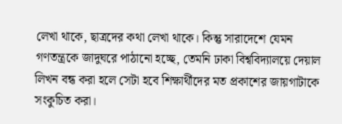লেখা থাকে, ছাত্রদের কথা লেখা থাকে। কিন্তু সারাদেশে যেমন গণতন্ত্রকে জাদুঘরে পাঠানো হচ্ছে, তেমনি ঢাকা বিশ্ববিদ্যালয়ে দেয়াল লিখন বন্ধ করা হলে সেটা হবে শিক্ষার্থীদের মত প্রকাশের জায়গাটাকে সংকুচিত করা।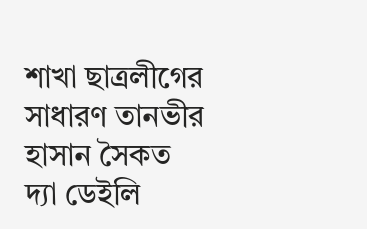শাখা ছাত্রলীগের সাধারণ তানভীর হাসান সৈকত দ্যা ডেইলি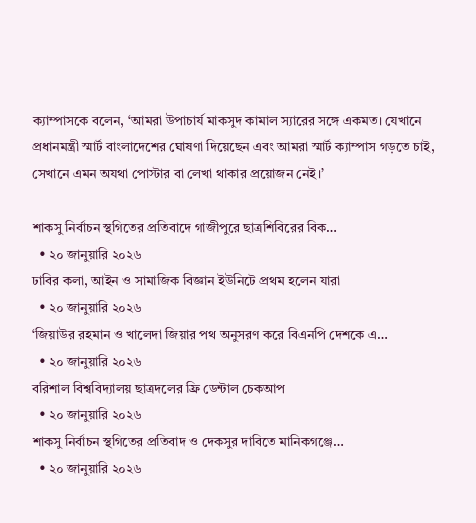ক্যাম্পাসকে বলেন, ‘আমরা উপাচার্য মাকসুদ কামাল স্যারের সঙ্গে একমত। যেখানে প্রধানমন্ত্রী স্মার্ট বাংলাদেশের ঘোষণা দিয়েছেন এবং আমরা স্মার্ট ক্যাম্পাস গড়তে চাই, সেখানে এমন অযথা পোস্টার বা লেখা থাকার প্রয়োজন নেই।’

শাকসু নির্বাচন স্থগিতের প্রতিবাদে গাজীপুরে ছাত্রশিবিরের বিক…
  • ২০ জানুয়ারি ২০২৬
ঢাবির কলা, আইন ও সামাজিক বিজ্ঞান ইউনিটে প্রথম হলেন যারা
  • ২০ জানুয়ারি ২০২৬
‘জিয়াউর রহমান ও খালেদা জিয়ার পথ অনুসরণ করে বিএনপি দেশকে এ…
  • ২০ জানুয়ারি ২০২৬
বরিশাল বিশ্ববিদ্যালয় ছাত্রদলের ফ্রি ডেন্টাল চেকআপ
  • ২০ জানুয়ারি ২০২৬
শাকসু নির্বাচন স্থগিতের প্রতিবাদ ও দেকসুর দাবিতে মানিকগঞ্জে…
  • ২০ জানুয়ারি ২০২৬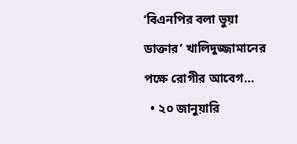‘বিএনপির বলা ভুয়া ডাক্তার’ খালিদুজ্জামানের পক্ষে রোগীর আবেগ…
  • ২০ জানুয়ারি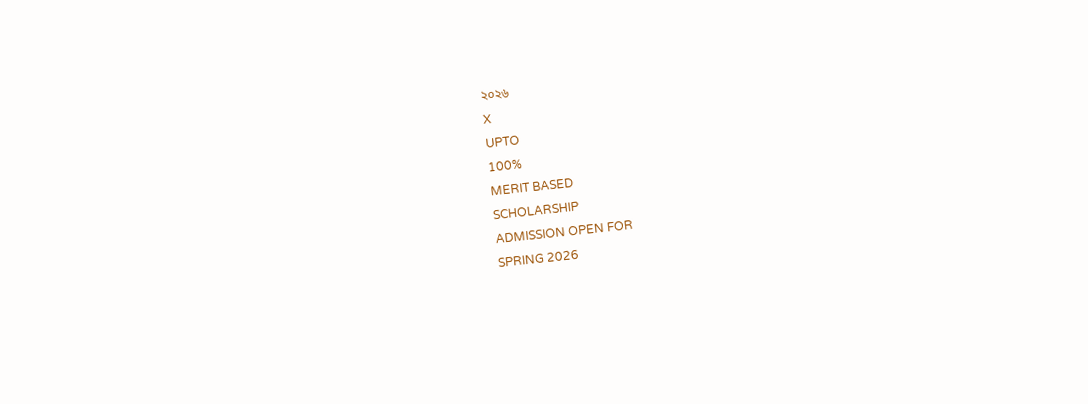২০২৬
X
UPTO
100%
MERIT BASED
SCHOLARSHIP
ADMISSION OPEN FOR
SPRING 2026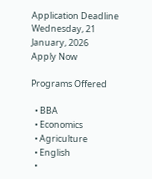Application Deadline Wednesday, 21 January, 2026
Apply Now

Programs Offered

  • BBA
  • Economics
  • Agriculture
  • English
  •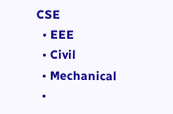CSE
  • EEE
  • Civil
  • Mechanical
  •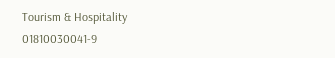Tourism & Hospitality
01810030041-9